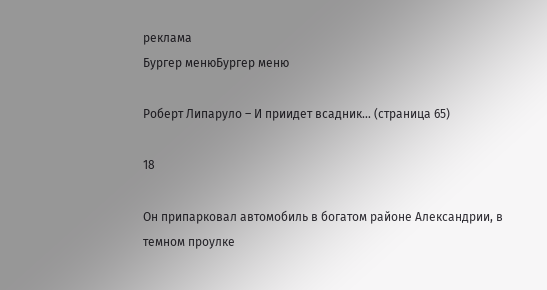реклама
Бургер менюБургер меню

Роберт Липаруло – И приидет всадник… (страница 65)

18

Он припарковал автомобиль в богатом районе Александрии, в темном проулке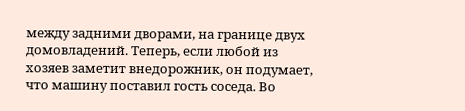между задними дворами, на границе двух домовладений. Теперь, если любой из хозяев заметит внедорожник, он подумает, что машину поставил гость соседа. Во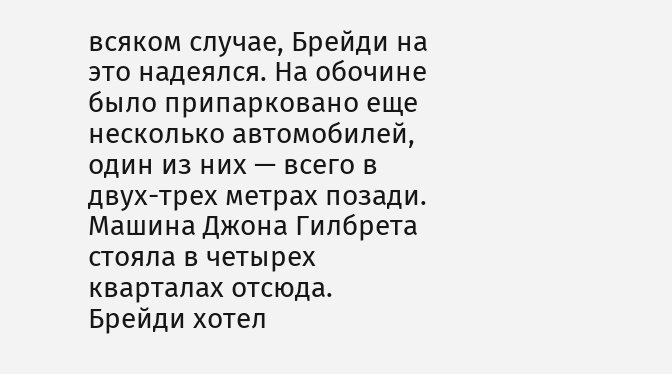всяком случае, Брейди на это надеялся. На обочине было припарковано еще несколько автомобилей, один из них — всего в двух-трех метрах позади. Машина Джона Гилбрета стояла в четырех кварталах отсюда. Брейди хотел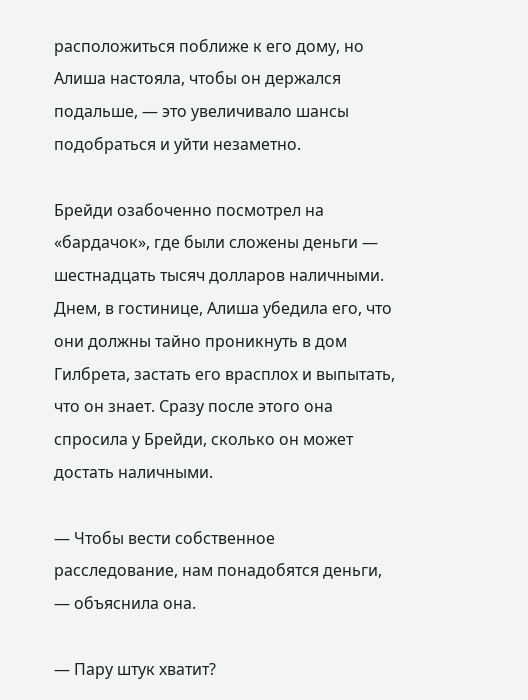расположиться поближе к его дому, но Алиша настояла, чтобы он держался подальше, — это увеличивало шансы подобраться и уйти незаметно.

Брейди озабоченно посмотрел на «бардачок», где были сложены деньги — шестнадцать тысяч долларов наличными. Днем, в гостинице, Алиша убедила его, что они должны тайно проникнуть в дом Гилбрета, застать его врасплох и выпытать, что он знает. Сразу после этого она спросила у Брейди, сколько он может достать наличными.

— Чтобы вести собственное расследование, нам понадобятся деньги, — объяснила она.

— Пару штук хватит?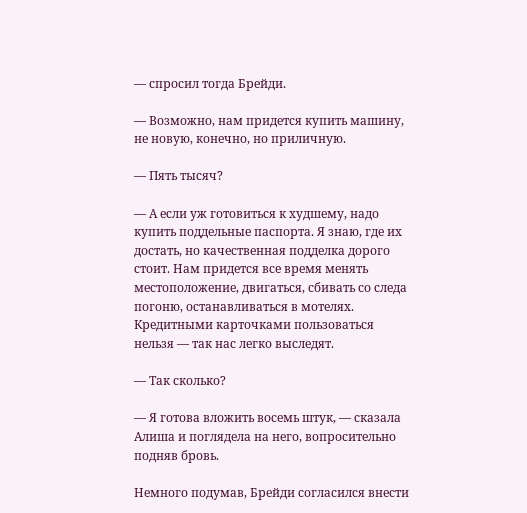— спросил тогда Брейди.

— Возможно, нам придется купить машину, не новую, конечно, но приличную.

— Пять тысяч?

— А если уж готовиться к худшему, надо купить поддельные паспорта. Я знаю, где их достать, но качественная подделка дорого стоит. Нам придется все время менять местоположение, двигаться, сбивать со следа погоню, останавливаться в мотелях. Кредитными карточками пользоваться нельзя — так нас легко выследят.

— Так сколько?

— Я готова вложить восемь штук, — сказала Алиша и поглядела на него, вопросительно подняв бровь.

Немного подумав, Брейди согласился внести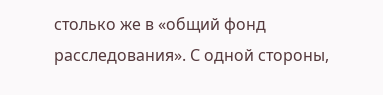столько же в «общий фонд расследования». С одной стороны,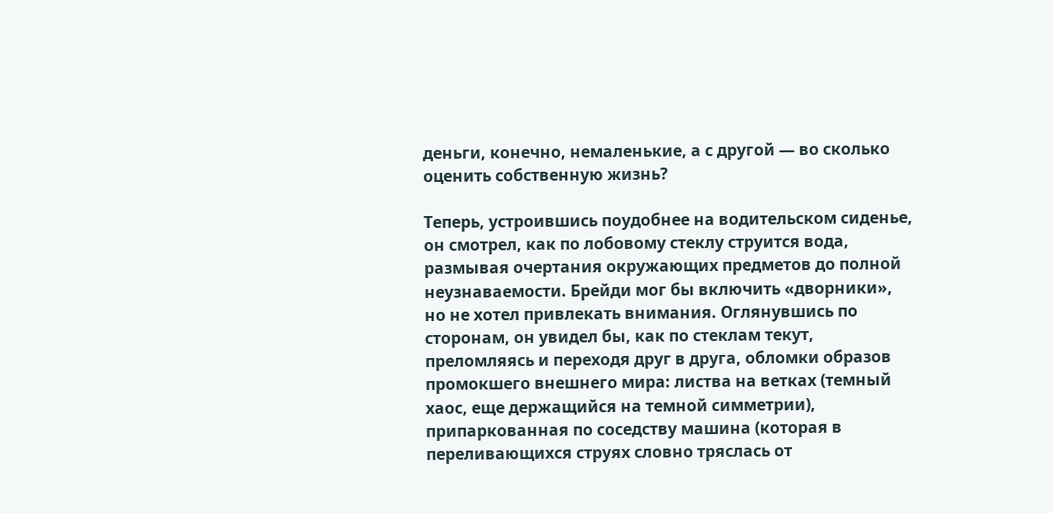деньги, конечно, немаленькие, а с другой — во сколько оценить собственную жизнь?

Теперь, устроившись поудобнее на водительском сиденье, он смотрел, как по лобовому стеклу струится вода, размывая очертания окружающих предметов до полной неузнаваемости. Брейди мог бы включить «дворники», но не хотел привлекать внимания. Оглянувшись по сторонам, он увидел бы, как по стеклам текут, преломляясь и переходя друг в друга, обломки образов промокшего внешнего мира: листва на ветках (темный хаос, еще держащийся на темной симметрии), припаркованная по соседству машина (которая в переливающихся струях словно тряслась от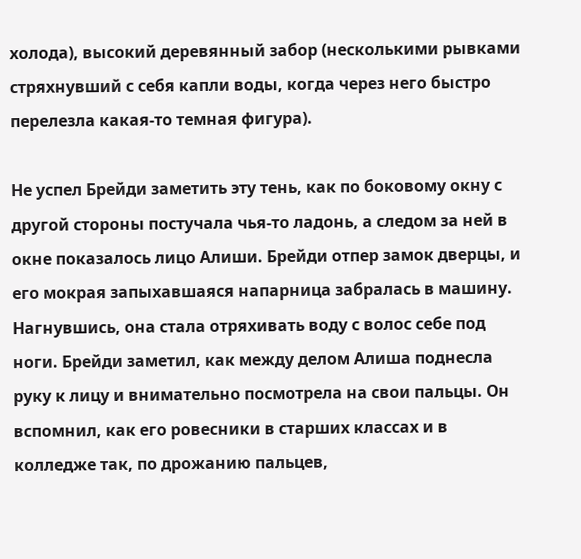холода), высокий деревянный забор (несколькими рывками стряхнувший с себя капли воды, когда через него быстро перелезла какая-то темная фигура).

Не успел Брейди заметить эту тень, как по боковому окну с другой стороны постучала чья-то ладонь, а следом за ней в окне показалось лицо Алиши. Брейди отпер замок дверцы, и его мокрая запыхавшаяся напарница забралась в машину. Нагнувшись, она стала отряхивать воду с волос себе под ноги. Брейди заметил, как между делом Алиша поднесла руку к лицу и внимательно посмотрела на свои пальцы. Он вспомнил, как его ровесники в старших классах и в колледже так, по дрожанию пальцев,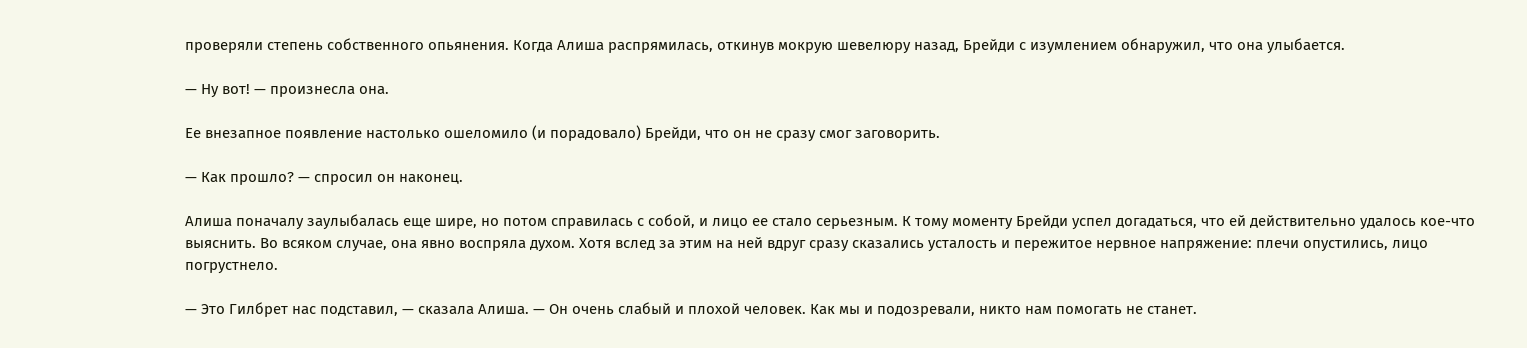проверяли степень собственного опьянения. Когда Алиша распрямилась, откинув мокрую шевелюру назад, Брейди с изумлением обнаружил, что она улыбается.

— Ну вот! — произнесла она.

Ее внезапное появление настолько ошеломило (и порадовало) Брейди, что он не сразу смог заговорить.

— Как прошло? — спросил он наконец.

Алиша поначалу заулыбалась еще шире, но потом справилась с собой, и лицо ее стало серьезным. К тому моменту Брейди успел догадаться, что ей действительно удалось кое-что выяснить. Во всяком случае, она явно воспряла духом. Хотя вслед за этим на ней вдруг сразу сказались усталость и пережитое нервное напряжение: плечи опустились, лицо погрустнело.

— Это Гилбрет нас подставил, — сказала Алиша. — Он очень слабый и плохой человек. Как мы и подозревали, никто нам помогать не станет.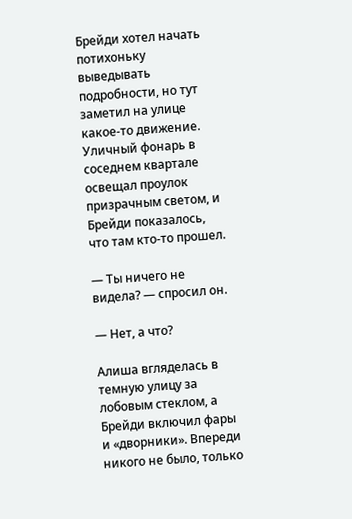Брейди хотел начать потихоньку выведывать подробности, но тут заметил на улице какое-то движение. Уличный фонарь в соседнем квартале освещал проулок призрачным светом, и Брейди показалось, что там кто-то прошел.

— Ты ничего не видела? — спросил он.

— Нет, а что?

Алиша вгляделась в темную улицу за лобовым стеклом, а Брейди включил фары и «дворники». Впереди никого не было, только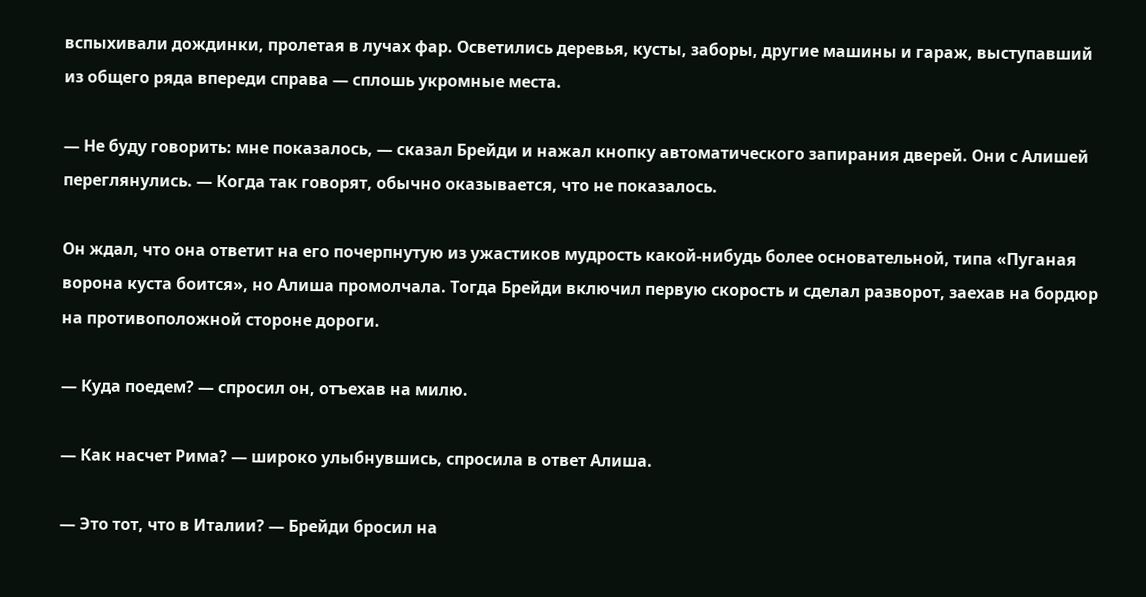вспыхивали дождинки, пролетая в лучах фар. Осветились деревья, кусты, заборы, другие машины и гараж, выступавший из общего ряда впереди справа — сплошь укромные места.

— Не буду говорить: мне показалось, — сказал Брейди и нажал кнопку автоматического запирания дверей. Они с Алишей переглянулись. — Когда так говорят, обычно оказывается, что не показалось.

Он ждал, что она ответит на его почерпнутую из ужастиков мудрость какой-нибудь более основательной, типа «Пуганая ворона куста боится», но Алиша промолчала. Тогда Брейди включил первую скорость и сделал разворот, заехав на бордюр на противоположной стороне дороги.

— Куда поедем? — спросил он, отъехав на милю.

— Как насчет Рима? — широко улыбнувшись, спросила в ответ Алиша.

— Это тот, что в Италии? — Брейди бросил на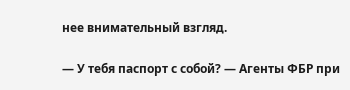нее внимательный взгляд.

— У тебя паспорт с собой? — Агенты ФБР при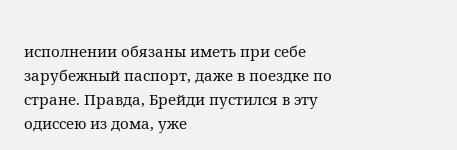исполнении обязаны иметь при себе зарубежный паспорт, даже в поездке по стране. Правда, Брейди пустился в эту одиссею из дома, уже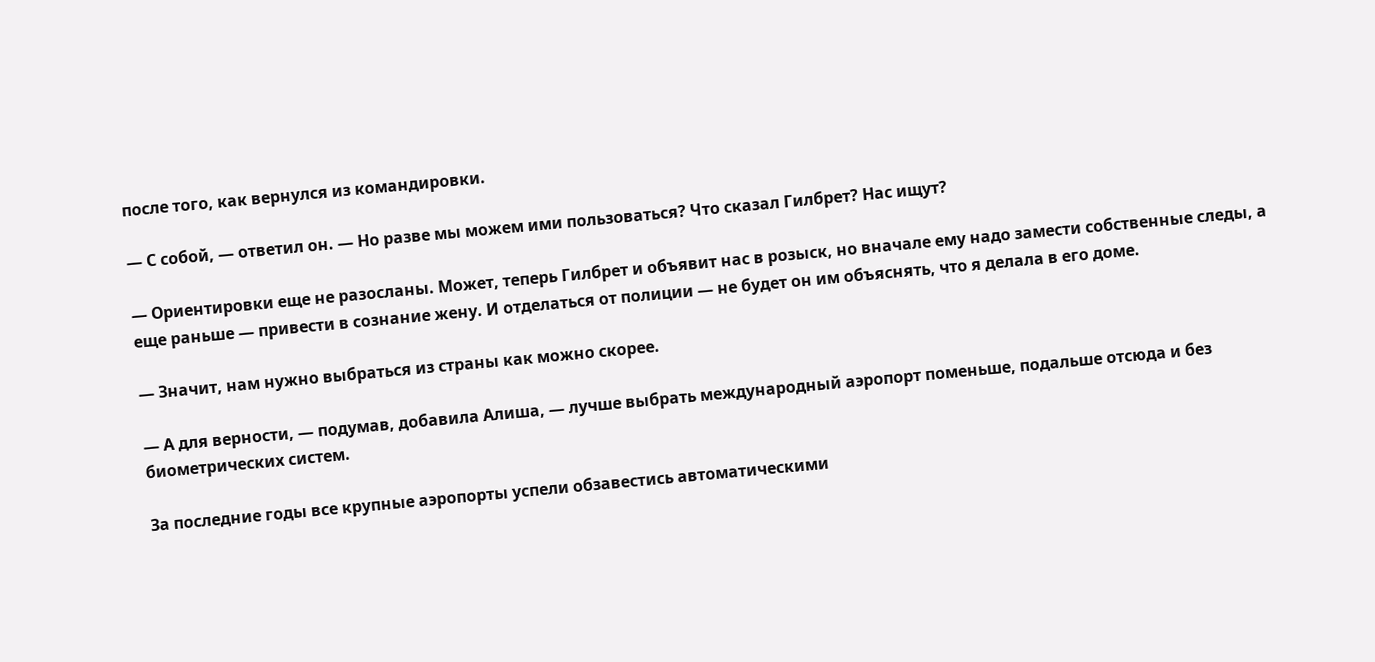после того, как вернулся из командировки.

— С собой, — ответил он. — Но разве мы можем ими пользоваться? Что сказал Гилбрет? Нас ищут?

— Ориентировки еще не разосланы. Может, теперь Гилбрет и объявит нас в розыск, но вначале ему надо замести собственные следы, а еще раньше — привести в сознание жену. И отделаться от полиции — не будет он им объяснять, что я делала в его доме.

— Значит, нам нужно выбраться из страны как можно скорее.

— А для верности, — подумав, добавила Алиша, — лучше выбрать международный аэропорт поменьше, подальше отсюда и без биометрических систем.

За последние годы все крупные аэропорты успели обзавестись автоматическими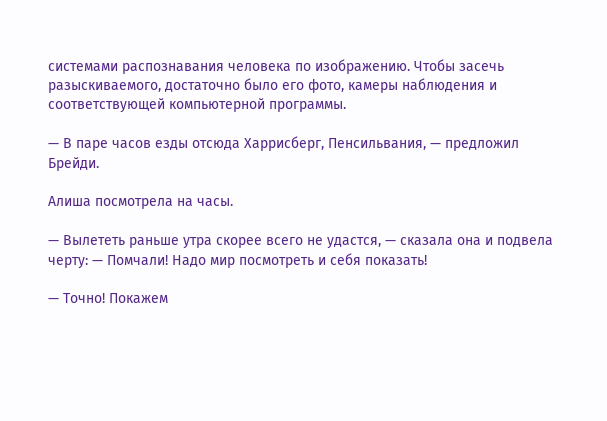системами распознавания человека по изображению. Чтобы засечь разыскиваемого, достаточно было его фото, камеры наблюдения и соответствующей компьютерной программы.

— В паре часов езды отсюда Харрисберг, Пенсильвания, — предложил Брейди.

Алиша посмотрела на часы.

— Вылететь раньше утра скорее всего не удастся, — сказала она и подвела черту: — Помчали! Надо мир посмотреть и себя показать!

— Точно! Покажем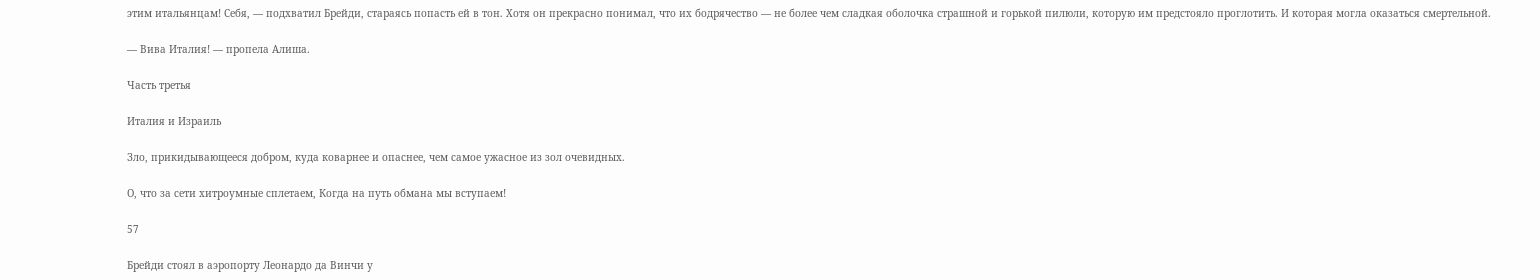этим итальянцам! Себя, — подхватил Брейди, стараясь попасть ей в тон. Хотя он прекрасно понимал, что их бодрячество — не более чем сладкая оболочка страшной и горькой пилюли, которую им предстояло проглотить. И которая могла оказаться смертельной.

— Вива Италия! — пропела Алиша.

Часть третья

Италия и Израиль

Зло, прикидывающееся добром, куда коварнее и опаснее, чем самое ужасное из зол очевидных.

О, что за сети хитроумные сплетаем, Когда на путь обмана мы вступаем!

57

Брейди стоял в аэропорту Леонардо да Винчи у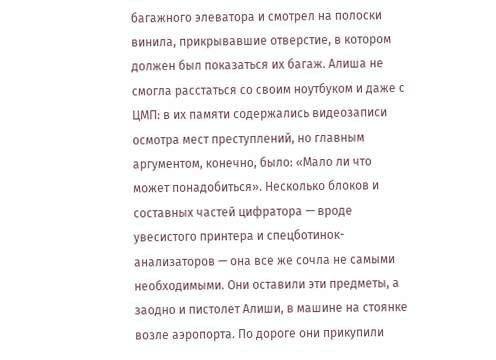багажного элеватора и смотрел на полоски винила, прикрывавшие отверстие, в котором должен был показаться их багаж. Алиша не смогла расстаться со своим ноутбуком и даже с ЦМП: в их памяти содержались видеозаписи осмотра мест преступлений, но главным аргументом, конечно, было: «Мало ли что может понадобиться». Несколько блоков и составных частей цифратора — вроде увесистого принтера и спецботинок-анализаторов — она все же сочла не самыми необходимыми. Они оставили эти предметы, а заодно и пистолет Алиши, в машине на стоянке возле аэропорта. По дороге они прикупили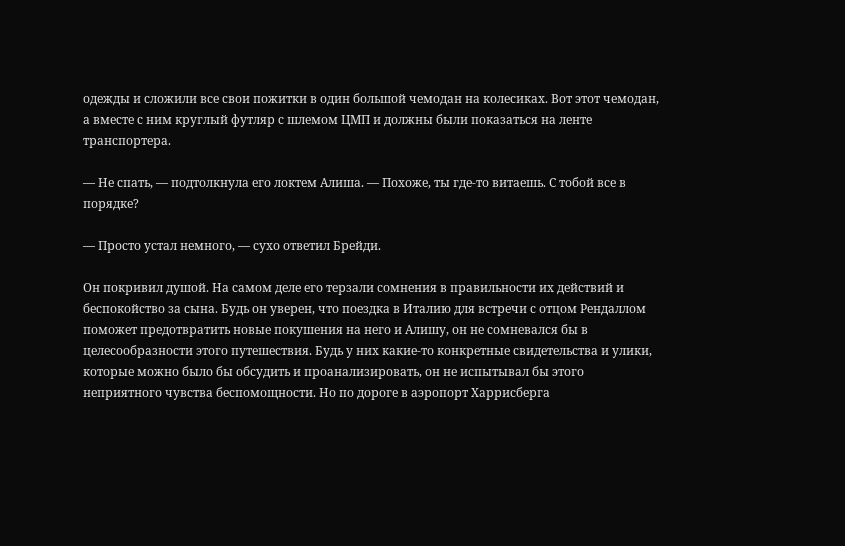одежды и сложили все свои пожитки в один большой чемодан на колесиках. Вот этот чемодан, а вместе с ним круглый футляр с шлемом ЦМП и должны были показаться на ленте транспортера.

— Не спать, — подтолкнула его локтем Алиша. — Похоже, ты где-то витаешь. С тобой все в порядке?

— Просто устал немного, — сухо ответил Брейди.

Он покривил душой. На самом деле его терзали сомнения в правильности их действий и беспокойство за сына. Будь он уверен, что поездка в Италию для встречи с отцом Рендаллом поможет предотвратить новые покушения на него и Алишу, он не сомневался бы в целесообразности этого путешествия. Будь у них какие-то конкретные свидетельства и улики, которые можно было бы обсудить и проанализировать, он не испытывал бы этого неприятного чувства беспомощности. Но по дороге в аэропорт Харрисберга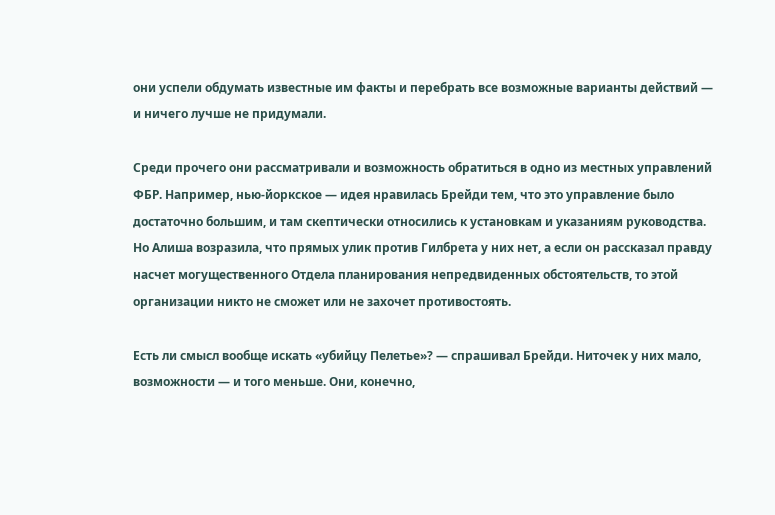они успели обдумать известные им факты и перебрать все возможные варианты действий — и ничего лучше не придумали.

Среди прочего они рассматривали и возможность обратиться в одно из местных управлений ФБР. Например, нью-йоркское — идея нравилась Брейди тем, что это управление было достаточно большим, и там скептически относились к установкам и указаниям руководства. Но Алиша возразила, что прямых улик против Гилбрета у них нет, а если он рассказал правду насчет могущественного Отдела планирования непредвиденных обстоятельств, то этой организации никто не сможет или не захочет противостоять.

Есть ли смысл вообще искать «убийцу Пелетье»? — спрашивал Брейди. Ниточек у них мало, возможности — и того меньше. Они, конечно,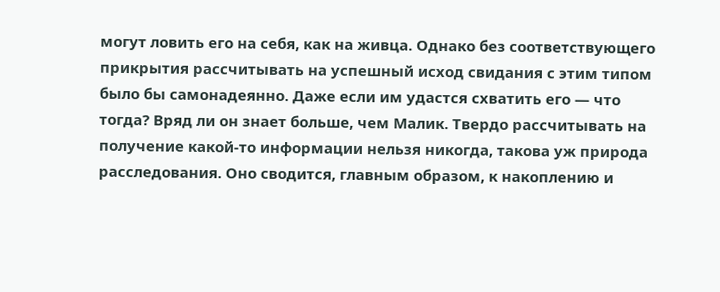могут ловить его на себя, как на живца. Однако без соответствующего прикрытия рассчитывать на успешный исход свидания с этим типом было бы самонадеянно. Даже если им удастся схватить его — что тогда? Вряд ли он знает больше, чем Малик. Твердо рассчитывать на получение какой-то информации нельзя никогда, такова уж природа расследования. Оно сводится, главным образом, к накоплению и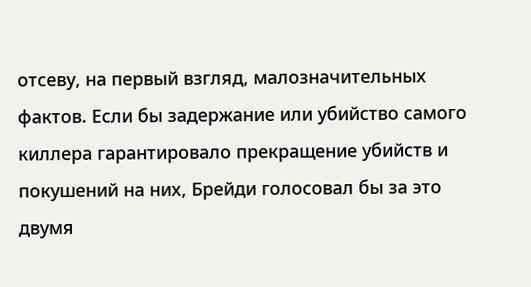отсеву, на первый взгляд, малозначительных фактов. Если бы задержание или убийство самого киллера гарантировало прекращение убийств и покушений на них, Брейди голосовал бы за это двумя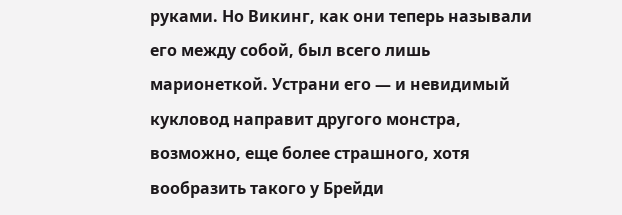руками. Но Викинг, как они теперь называли его между собой, был всего лишь марионеткой. Устрани его — и невидимый кукловод направит другого монстра, возможно, еще более страшного, хотя вообразить такого у Брейди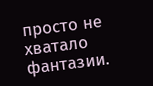просто не хватало фантазии.